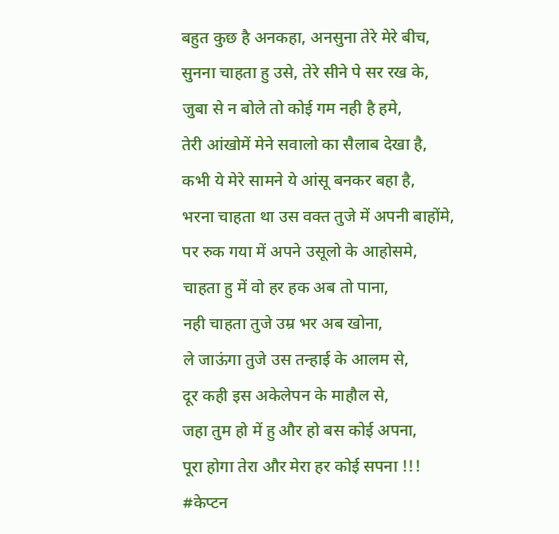बहुत कुछ है अनकहा, अनसुना तेरे मेरे बीच,
सुनना चाहता हु उसे, तेरे सीने पे सर रख के,
जुबा से न बोले तो कोई गम नही है हमे,
तेरी आंखोमें मेने सवालो का सैलाब देखा है,
कभी ये मेरे सामने ये आंसू बनकर बहा है,
भरना चाहता था उस वक्त तुजे में अपनी बाहोंमे,
पर रुक गया में अपने उसूलो के आहोसमे,
चाहता हु में वो हर हक अब तो पाना,
नही चाहता तुजे उम्र भर अब खोना,
ले जाऊंगा तुजे उस तन्हाई के आलम से,
दूर कही इस अकेलेपन के माहौल से,
जहा तुम हो में हु और हो बस कोई अपना,
पूरा होगा तेरा और मेरा हर कोई सपना !!!
#केप्टन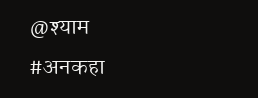@श्याम
#अनकहा